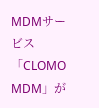MDMサービス「CLOMO MDM」が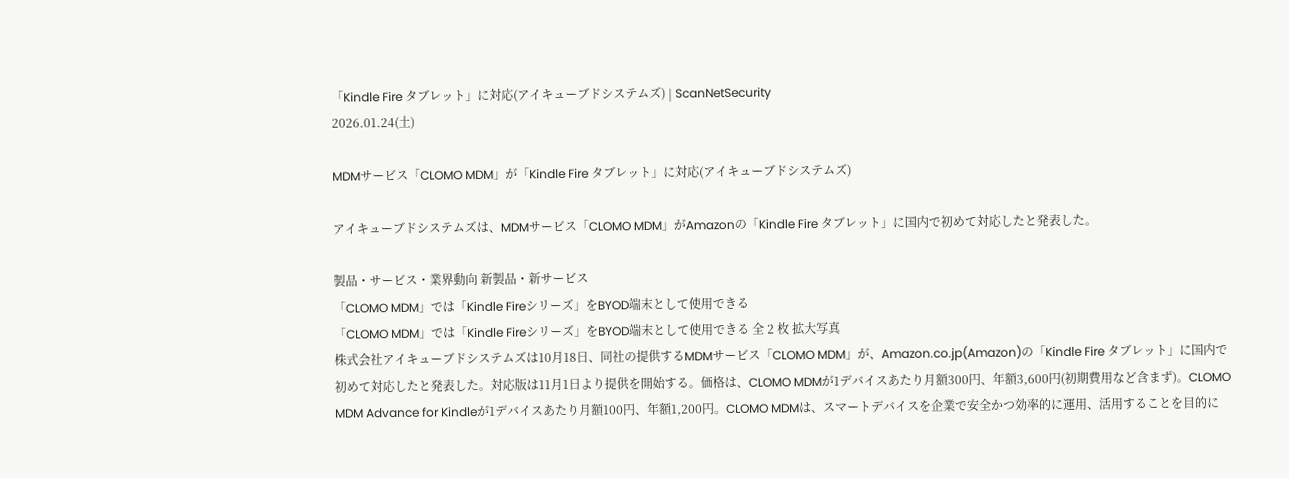「Kindle Fire タブレット」に対応(アイキューブドシステムズ) | ScanNetSecurity
2026.01.24(土)

MDMサービス「CLOMO MDM」が「Kindle Fire タブレット」に対応(アイキューブドシステムズ)

アイキューブドシステムズは、MDMサービス「CLOMO MDM」がAmazonの「Kindle Fire タブレット」に国内で初めて対応したと発表した。

製品・サービス・業界動向 新製品・新サービス
「CLOMO MDM」では「Kindle Fireシリーズ」をBYOD端末として使用できる
「CLOMO MDM」では「Kindle Fireシリーズ」をBYOD端末として使用できる 全 2 枚 拡大写真
株式会社アイキューブドシステムズは10月18日、同社の提供するMDMサービス「CLOMO MDM」が、Amazon.co.jp(Amazon)の「Kindle Fire タブレット」に国内で初めて対応したと発表した。対応版は11月1日より提供を開始する。価格は、CLOMO MDMが1デバイスあたり月額300円、年額3,600円(初期費用など含まず)。CLOMO MDM Advance for Kindleが1デバイスあたり月額100円、年額1,200円。CLOMO MDMは、スマートデバイスを企業で安全かつ効率的に運用、活用することを目的に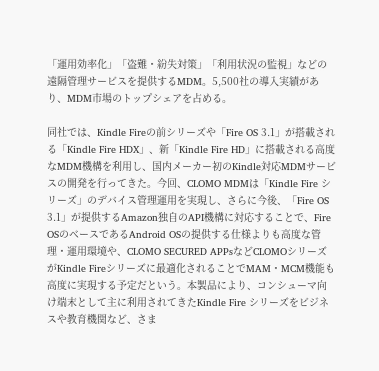「運用効率化」「盗難・紛失対策」「利用状況の監視」などの遠隔管理サービスを提供するMDM。5,500社の導入実績があり、MDM市場のトップシェアを占める。

同社では、Kindle Fireの前シリーズや「Fire OS 3.1」が搭載される「Kindle Fire HDX」、新「Kindle Fire HD」に搭載される高度なMDM機構を利用し、国内メーカー初のKindle対応MDMサービスの開発を行ってきた。今回、CLOMO MDMは「Kindle Fire シリーズ」のデバイス管理運用を実現し、さらに今後、「Fire OS 3.1」が提供するAmazon独自のAPI機構に対応することで、Fire OSのベースであるAndroid OSの提供する仕様よりも高度な管理・運用環境や、CLOMO SECURED APPsなどCLOMOシリーズがKindle Fireシリーズに最適化されることでMAM・MCM機能も高度に実現する予定だという。本製品により、コンシューマ向け端末として主に利用されてきたKindle Fire シリーズをビジネスや教育機関など、さま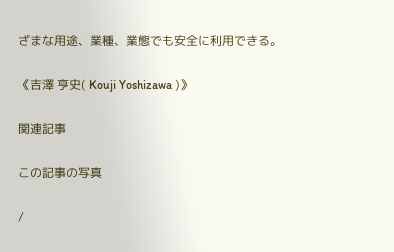ざまな用途、業種、業態でも安全に利用できる。

《吉澤 亨史( Kouji Yoshizawa )》

関連記事

この記事の写真

/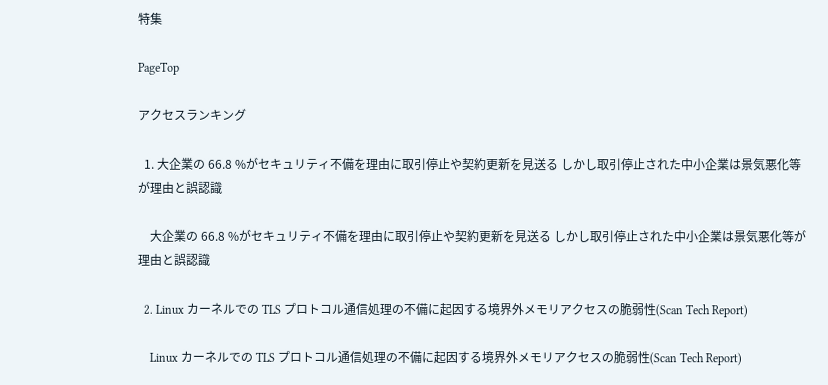特集

PageTop

アクセスランキング

  1. 大企業の 66.8 %がセキュリティ不備を理由に取引停止や契約更新を見送る しかし取引停止された中小企業は景気悪化等が理由と誤認識

    大企業の 66.8 %がセキュリティ不備を理由に取引停止や契約更新を見送る しかし取引停止された中小企業は景気悪化等が理由と誤認識

  2. Linux カーネルでの TLS プロトコル通信処理の不備に起因する境界外メモリアクセスの脆弱性(Scan Tech Report)

    Linux カーネルでの TLS プロトコル通信処理の不備に起因する境界外メモリアクセスの脆弱性(Scan Tech Report)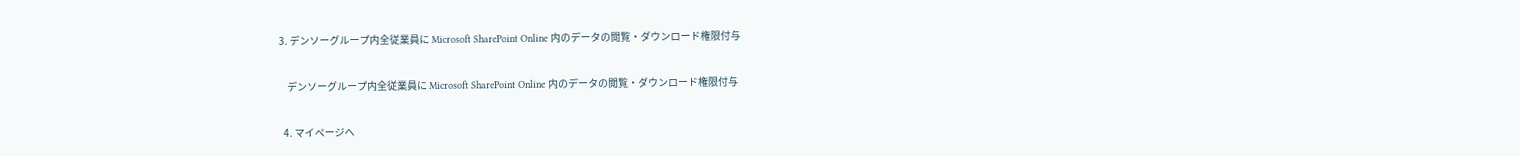3. デンソーグループ内全従業員に Microsoft SharePoint Online 内のデータの閲覧・ダウンロード権限付与

    デンソーグループ内全従業員に Microsoft SharePoint Online 内のデータの閲覧・ダウンロード権限付与

  4. マイページへ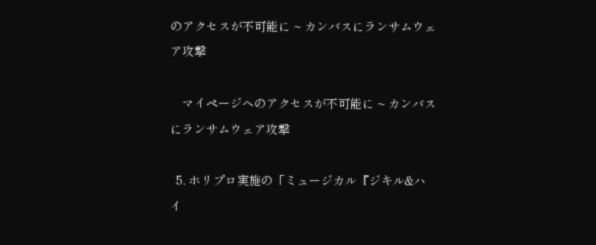のアクセスが不可能に ~ カンバスにランサムウェア攻撃

    マイページへのアクセスが不可能に ~ カンバスにランサムウェア攻撃

  5. ホリプロ実施の「ミュージカル『ジキル&ハイ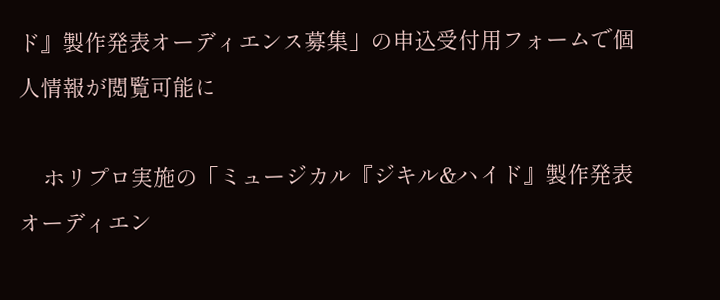ド』製作発表オーディエンス募集」の申込受付用フォームで個人情報が閲覧可能に

    ホリプロ実施の「ミュージカル『ジキル&ハイド』製作発表オーディエン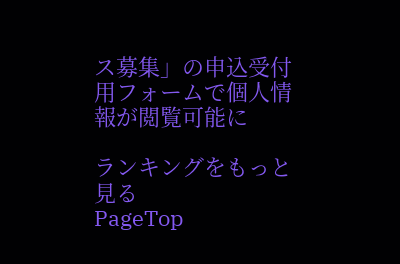ス募集」の申込受付用フォームで個人情報が閲覧可能に

ランキングをもっと見る
PageTop